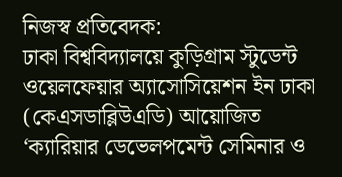নিজস্ব প্রতিবেদক:
ঢাকা বিশ্ববিদ্যালয়ে কুড়িগ্রাম স্টুডেন্ট ওয়েলফেয়ার অ্যাসোসিয়েশন ইন ঢাকা (কেএসডাব্লিউএডি) আয়োজিত ‘ক্যারিয়ার ডেভেলপমেন্ট সেমিনার ও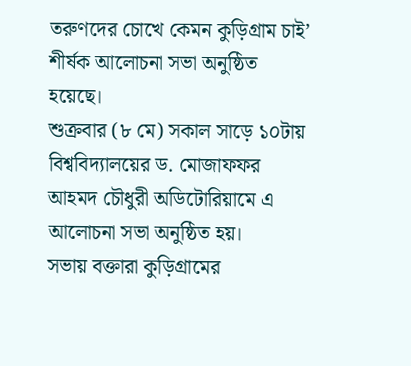তরুণদের চোখে কেমন কুড়িগ্রাম চাই’ শীর্ষক আলোচনা সভা অনুষ্ঠিত হয়েছে।
শুক্রবার (৮ মে) সকাল সাড়ে ১০টায় বিশ্ববিদ্যালয়ের ড. মোজাফফর আহমদ চৌধুরী অডিটোরিয়ামে এ আলোচনা সভা অনুষ্ঠিত হয়।
সভায় বক্তারা কুড়িগ্রামের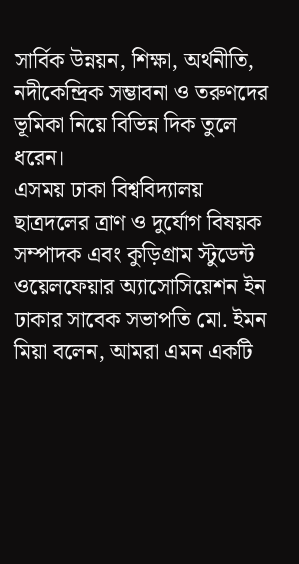সার্বিক উন্নয়ন, শিক্ষা, অর্থনীতি, নদীকেন্দ্রিক সম্ভাবনা ও তরুণদের ভূমিকা নিয়ে বিভিন্ন দিক তুলে ধরেন।
এসময় ঢাকা বিশ্ববিদ্যালয় ছাত্রদলের ত্রাণ ও দুর্যোগ বিষয়ক সম্পাদক এবং কুড়িগ্রাম স্টুডেন্ট ওয়েলফেয়ার অ্যাসোসিয়েশন ইন ঢাকার সাবেক সভাপতি মো. ইমন মিয়া বলেন, আমরা এমন একটি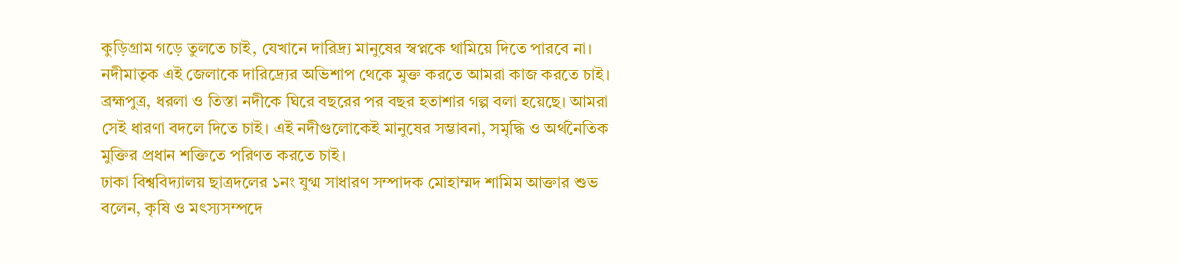কুড়িগ্রাম গড়ে তুলতে চাই, যেখানে দারিদ্র্য মানুষের স্বপ্নকে থামিয়ে দিতে পারবে না। নদীমাতৃক এই জেলাকে দারিদ্র্যের অভিশাপ থেকে মুক্ত করতে আমরা কাজ করতে চাই। ব্রহ্মপুত্র, ধরলা ও তিস্তা নদীকে ঘিরে বছরের পর বছর হতাশার গল্প বলা হয়েছে। আমরা সেই ধারণা বদলে দিতে চাই। এই নদীগুলোকেই মানুষের সম্ভাবনা, সমৃদ্ধি ও অর্থনৈতিক মুক্তির প্রধান শক্তিতে পরিণত করতে চাই।
ঢাকা বিশ্ববিদ্যালয় ছাত্রদলের ১নং যুগ্ম সাধারণ সম্পাদক মোহাম্মদ শামিম আক্তার শুভ বলেন, কৃষি ও মৎস্যসম্পদে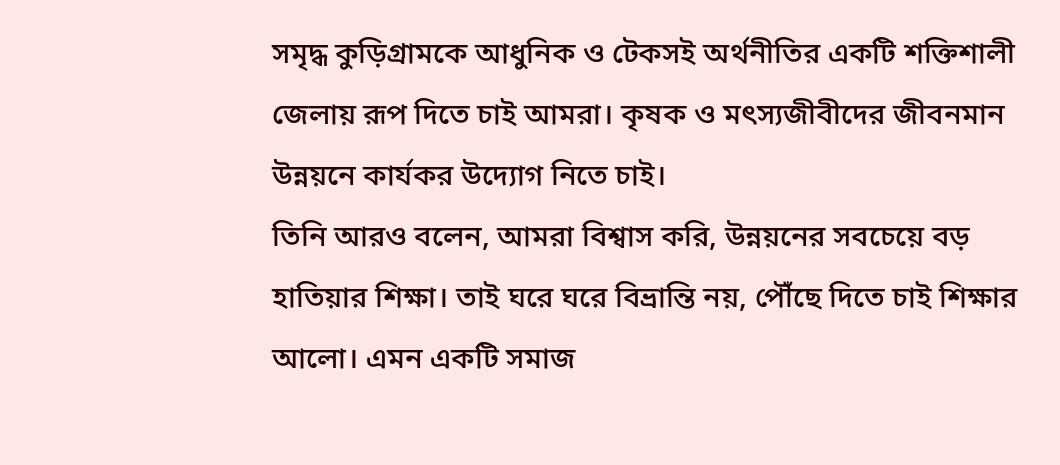সমৃদ্ধ কুড়িগ্রামকে আধুনিক ও টেকসই অর্থনীতির একটি শক্তিশালী জেলায় রূপ দিতে চাই আমরা। কৃষক ও মৎস্যজীবীদের জীবনমান উন্নয়নে কার্যকর উদ্যোগ নিতে চাই।
তিনি আরও বলেন, আমরা বিশ্বাস করি, উন্নয়নের সবচেয়ে বড় হাতিয়ার শিক্ষা। তাই ঘরে ঘরে বিভ্রান্তি নয়, পৌঁছে দিতে চাই শিক্ষার আলো। এমন একটি সমাজ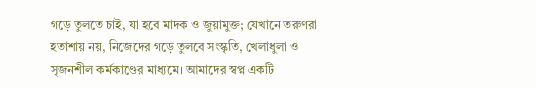গড়ে তুলতে চাই, যা হবে মাদক ও জুয়ামুক্ত; যেখানে তরুণরা হতাশায় নয়, নিজেদের গড়ে তুলবে সংস্কৃতি, খেলাধুলা ও সৃজনশীল কর্মকাণ্ডের মাধ্যমে। আমাদের স্বপ্ন একটি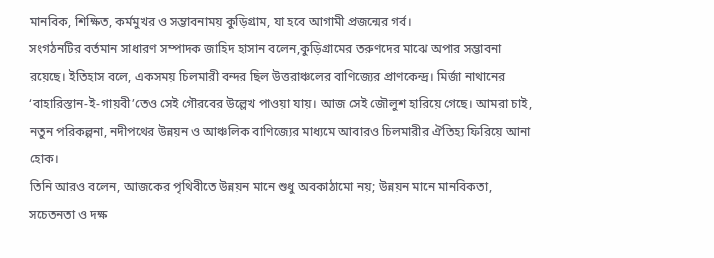মানবিক, শিক্ষিত, কর্মমুখর ও সম্ভাবনাময় কুড়িগ্রাম, যা হবে আগামী প্রজন্মের গর্ব।
সংগঠনটির বর্তমান সাধারণ সম্পাদক জাহিদ হাসান বলেন,কুড়িগ্রামের তরুণদের মাঝে অপার সম্ভাবনা রয়েছে। ইতিহাস বলে, একসময় চিলমারী বন্দর ছিল উত্তরাঞ্চলের বাণিজ্যের প্রাণকেন্দ্র। মির্জা নাথানের ‘বাহারিস্তান-ই-গায়বী’তেও সেই গৌরবের উল্লেখ পাওয়া যায়। আজ সেই জৌলুশ হারিয়ে গেছে। আমরা চাই, নতুন পরিকল্পনা, নদীপথের উন্নয়ন ও আঞ্চলিক বাণিজ্যের মাধ্যমে আবারও চিলমারীর ঐতিহ্য ফিরিয়ে আনা হোক।
তিনি আরও বলেন, আজকের পৃথিবীতে উন্নয়ন মানে শুধু অবকাঠামো নয়; উন্নয়ন মানে মানবিকতা, সচেতনতা ও দক্ষ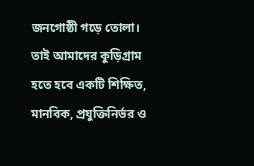জনগোষ্ঠী গড়ে তোলা। তাই আমাদের কুড়িগ্রাম হতে হবে একটি শিক্ষিত, মানবিক, প্রযুক্তিনির্ভর ও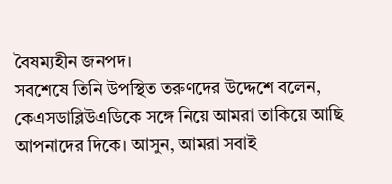বৈষম্যহীন জনপদ।
সবশেষে তিনি উপস্থিত তরুণদের উদ্দেশে বলেন, কেএসডাব্লিউএডিকে সঙ্গে নিয়ে আমরা তাকিয়ে আছি আপনাদের দিকে। আসুন, আমরা সবাই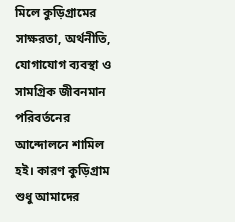মিলে কুড়িগ্রামের সাক্ষরতা, অর্থনীতি, যোগাযোগ ব্যবস্থা ও সামগ্রিক জীবনমান পরিবর্তনের আন্দোলনে শামিল হই। কারণ কুড়িগ্রাম শুধু আমাদের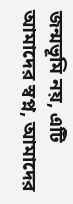জন্মভূমি নয়, এটি আমাদের স্বপ্ন, আমাদের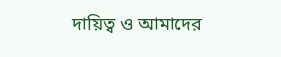দায়িত্ব ও আমাদের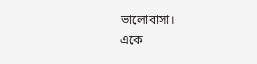ভালোবাসা।
একে